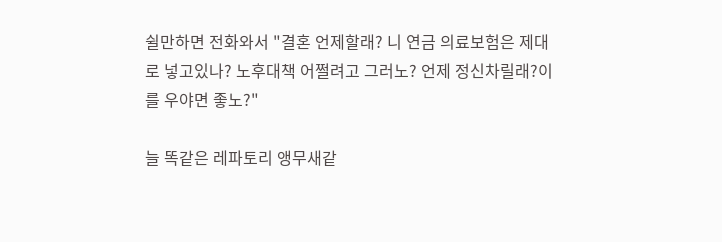쉴만하면 전화와서 "결혼 언제할래? 니 연금 의료보험은 제대로 넣고있나? 노후대책 어쩔려고 그러노? 언제 정신차릴래?이를 우야면 좋노?"

늘 똑같은 레파토리 앵무새같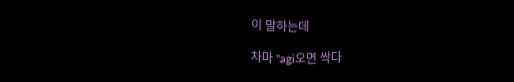이 말하는데

차마 "agi오면 싹다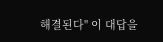해결된다" 이 대답을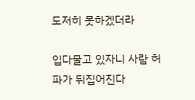도저히 못하겠더라

입다물고 있자니 사람 허파가 뒤집어진다